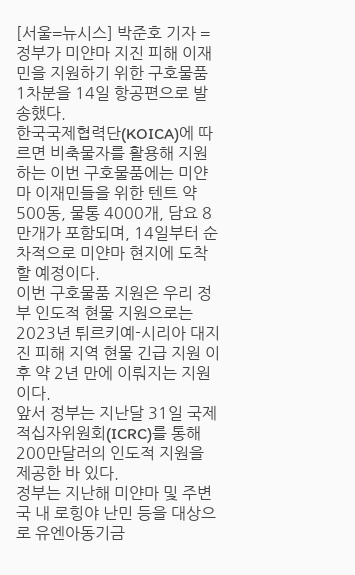[서울=뉴시스] 박준호 기자 = 정부가 미얀마 지진 피해 이재민을 지원하기 위한 구호물품 1차분을 14일 항공편으로 발송했다.
한국국제협력단(KOICA)에 따르면 비축물자를 활용해 지원하는 이번 구호물품에는 미얀마 이재민들을 위한 텐트 약 500동, 물통 4000개, 담요 8만개가 포함되며, 14일부터 순차적으로 미얀마 현지에 도착할 예정이다.
이번 구호물품 지원은 우리 정부 인도적 현물 지원으로는 2023년 튀르키예-시리아 대지진 피해 지역 현물 긴급 지원 이후 약 2년 만에 이뤄지는 지원이다.
앞서 정부는 지난달 31일 국제적십자위원회(ICRC)를 통해 200만달러의 인도적 지원을 제공한 바 있다.
정부는 지난해 미얀마 및 주변국 내 로힝야 난민 등을 대상으로 유엔아동기금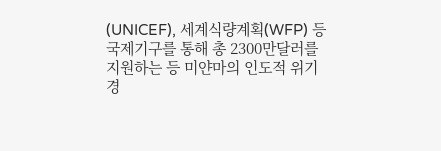(UNICEF), 세계식량계획(WFP) 등 국제기구를 통해 총 2300만달러를 지원하는 등 미얀마의 인도적 위기 경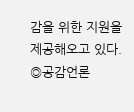감을 위한 지원을 제공해오고 있다.
◎공감언론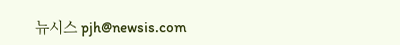뉴시스 pjh@newsis.com